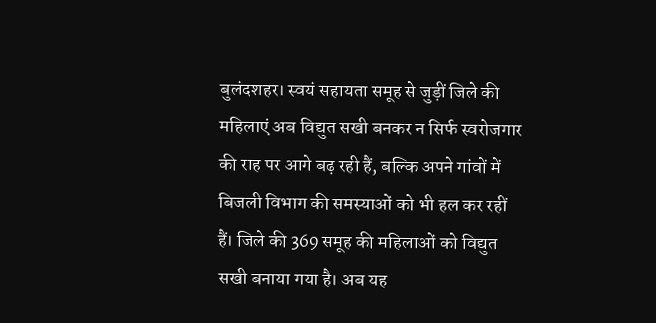बुलंदशहर। स्वयं सहायता समूह से जुड़ीं जिले की महिलाएं अब विद्युत सखी बनकर न सिर्फ स्वरोजगार की राह पर आगे बढ़ रही हैं, बल्कि अपने गांवों में बिजली विभाग की समस्याओं को भी हल कर रहीं हैं। जिले की 369 समूह की महिलाओं को विद्युत सखी बनाया गया है। अब यह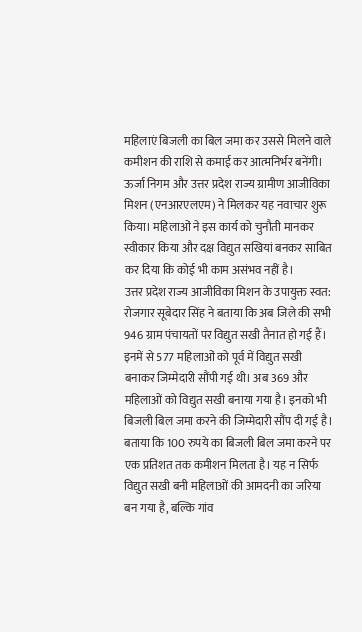महिलाएं बिजली का बिल जमा कर उससे मिलने वाले कमीशन की राशि से कमाई कर आत्मनिर्भर बनेंगी।
ऊर्जा निगम और उत्तर प्रदेश राज्य ग्रामीण आजीविका मिशन (एनआरएलएम) ने मिलकर यह नवाचार शुरू किया। महिलाओं ने इस कार्य को चुनौती मानकर स्वीकार किया और दक्ष विद्युत सखियां बनकर साबित कर दिया कि कोई भी काम असंभव नहीं है।
उत्तर प्रदेश राज्य आजीविका मिशन के उपायुक्त स्वत: रोजगार सूबेदार सिंह ने बताया कि अब जिले की सभी 946 ग्राम पंचायतों पर विद्युत सखी तैनात हो गई हैं। इनमें से 577 महिलाओं को पूर्व में विद्युत सखी बनाकर जिम्मेदारी सौंपी गई थी। अब 369 और महिलाओं को विद्युत सखी बनाया गया है। इनको भी बिजली बिल जमा करने की जिम्मेदारी सौंप दी गई है।
बताया कि 100 रुपये का बिजली बिल जमा करने पर एक प्रतिशत तक कमीशन मिलता है। यह न सिर्फ विद्युत सखी बनी महिलाओं की आमदनी का जरिया बन गया है, बल्कि गांव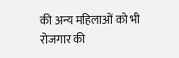की अन्य महिलाओं को भी रोजगार की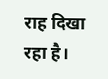राह दिखा रहा है।